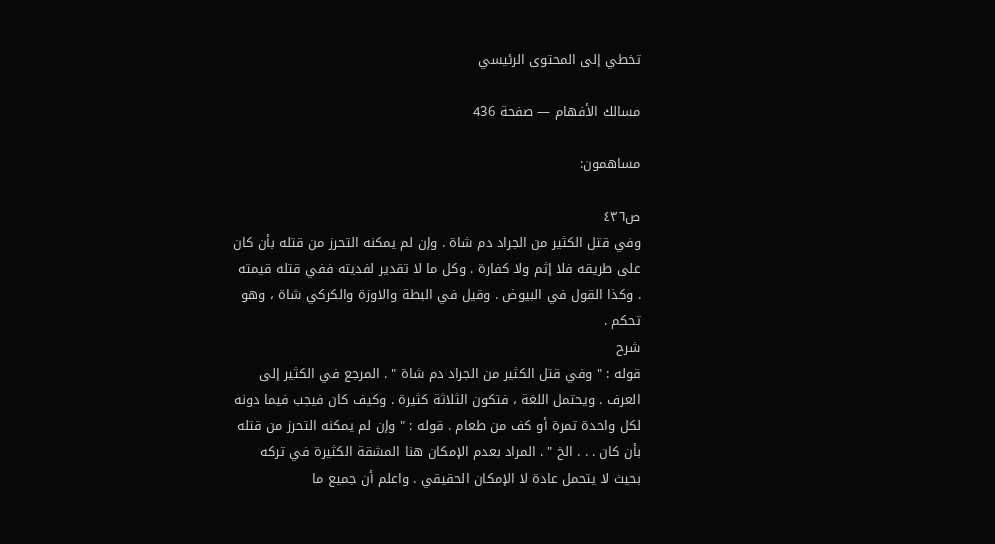تخطي إلى المحتوى الرئيسي

مسالك الأفهام — صفحة 436

مساهمون:

ص٤٣٦
وفي قتل الكثير من الجراد دم شاة . وإن لم يمكنه التحرز من قتله بأن كان على طريقه فلا إثم ولا كفارة . وكل ما لا تقدير لفديته ففي قتله قيمته . وكذا القول في البيوض . وقيل في البطة والاوزة والكركي شاة ، وهو تحكم .
شرح
قوله : " وفي قتل الكثير من الجراد دم شاة " . المرجع في الكثير إلى العرف . ويحتمل اللغة ، فتكون الثلاثة كثيرة . وكيف كان فيجب فيما دونه لكل واحدة تمرة أو كف من طعام . قوله : " وإن لم يمكنه التحرز من قتله بأن كان . . . الخ " . المراد بعدم الإمكان هنا المشقة الكثيرة في تركه بحيث لا يتحمل عادة لا الإمكان الحقيقي . واعلم أن جميع ما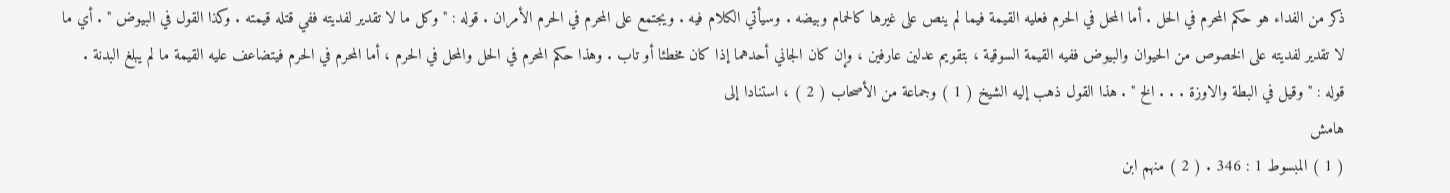ذكر من الفداء هو حكم المحرم في الحل . أما المحل في الحرم فعليه القيمة فيما لم ينص على غيرها كالحمام وبيضه . وسيأتي الكلام فيه . ويجتمع على المحرم في الحرم الأمران . قوله : " وكل ما لا تقدير لفديته ففي قتله قيمته . وكذا القول في البيوض " . أي ما لا تقدير لفديته على الخصوص من الحيوان والبيوض ففيه القيمة السوقية ، بتقويم عدلين عارفين ، وإن كان الجاني أحدهما إذا كان مخطئا أو تاب . وهذا حكم المحرم في الحل والمحل في الحرم ، أما المحرم في الحرم فيتضاعف عليه القيمة ما لم يبلغ البدنة . قوله : " وقيل في البطة والاوزة . . . الخ " . هذا القول ذهب إليه الشيخ ( 1 ) وجماعة من الأصحاب ( 2 ) ، استنادا إلى
هامش
( 1 ) المبسوط 1 : 346 . ( 2 ) منهم ابن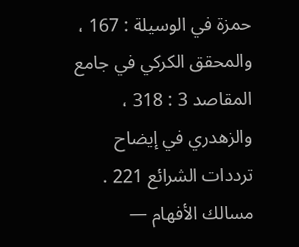حمزة في الوسيلة : 167 ، والمحقق الكركي في جامع المقاصد 3 : 318 ، والزهدري في إيضاح ترددات الشرائع 221 .
مسالك الأفهام —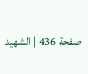صفحة 436 | الشهيد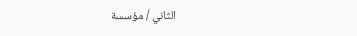الثاني / مؤسسة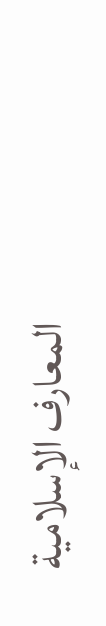المعارف الإسلامية